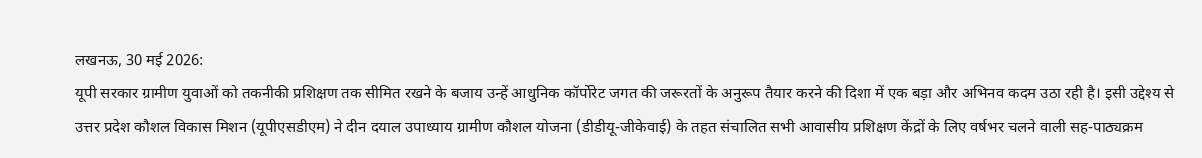लखनऊ, 30 मई 2026:
यूपी सरकार ग्रामीण युवाओं को तकनीकी प्रशिक्षण तक सीमित रखने के बजाय उन्हें आधुनिक कॉर्पोरेट जगत की जरूरतों के अनुरूप तैयार करने की दिशा में एक बड़ा और अभिनव कदम उठा रही है। इसी उद्देश्य से उत्तर प्रदेश कौशल विकास मिशन (यूपीएसडीएम) ने दीन दयाल उपाध्याय ग्रामीण कौशल योजना (डीडीयू-जीकेवाई) के तहत संचालित सभी आवासीय प्रशिक्षण केंद्रों के लिए वर्षभर चलने वाली सह-पाठ्यक्रम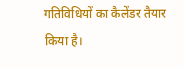गतिविधियों का कैलेंडर तैयार किया है।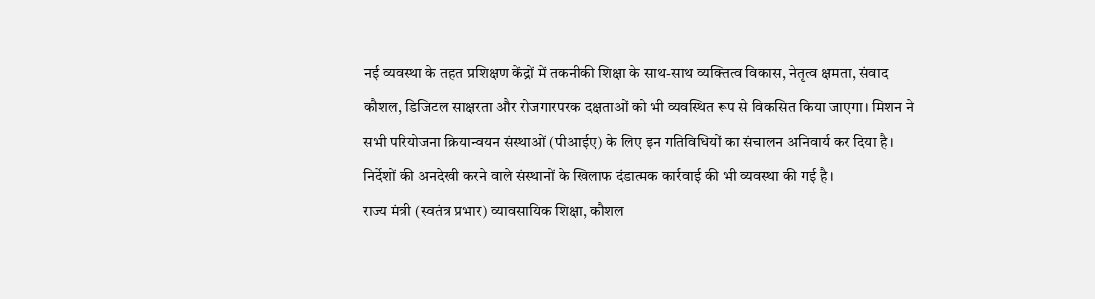नई व्यवस्था के तहत प्रशिक्षण केंद्रों में तकनीकी शिक्षा के साथ-साथ व्यक्तित्व विकास, नेतृत्व क्षमता, संवाद कौशल, डिजिटल साक्षरता और रोजगारपरक दक्षताओं को भी व्यवस्थित रूप से विकसित किया जाएगा। मिशन ने सभी परियोजना क्रियान्वयन संस्थाओं (पीआईए) के लिए इन गतिविधियों का संचालन अनिवार्य कर दिया है। निर्देशों की अनदेखी करने वाले संस्थानों के खिलाफ दंडात्मक कार्रवाई की भी व्यवस्था की गई है।
राज्य मंत्री (स्वतंत्र प्रभार) व्यावसायिक शिक्षा, कौशल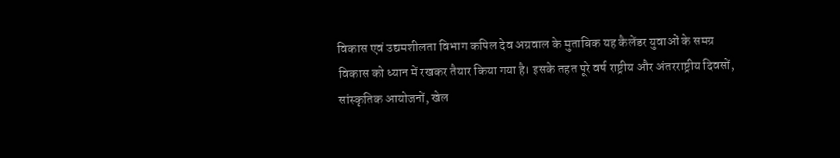विकास एवं उद्यमशीलता विभाग कपिल देव अग्रवाल के मुताबिक यह कैलेंडर युवाओं के समग्र विकास को ध्यान में रखकर तैयार किया गया है। इसके तहत पूरे वर्ष राष्ट्रीय और अंतरराष्ट्रीय दिवसों, सांस्कृतिक आयोजनों, खेल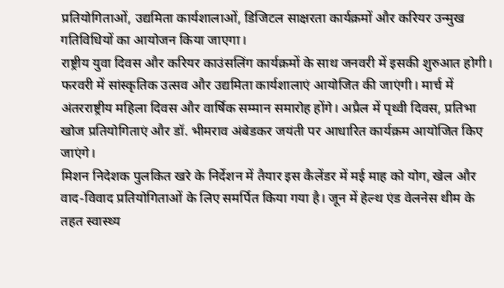प्रतियोगिताओं, उद्यमिता कार्यशालाओं, डिजिटल साक्षरता कार्यक्रमों और करियर उन्मुख गतिविधियों का आयोजन किया जाएगा।
राष्ट्रीय युवा दिवस और करियर काउंसलिंग कार्यक्रमों के साथ जनवरी में इसकी शुरुआत होगी। फरवरी में सांस्कृतिक उत्सव और उद्यमिता कार्यशालाएं आयोजित की जाएंगी। मार्च में अंतरराष्ट्रीय महिला दिवस और वार्षिक सम्मान समारोह होंगे। अप्रैल में पृथ्वी दिवस, प्रतिभा खोज प्रतियोगिताएं और डॉ. भीमराव अंबेडकर जयंती पर आधारित कार्यक्रम आयोजित किए जाएंगे।
मिशन निदेशक पुलकित खरे के निर्देशन में तैयार इस कैलेंडर में मई माह को योग, खेल और वाद-विवाद प्रतियोगिताओं के लिए समर्पित किया गया है। जून में हेल्थ एंड वेलनेस थीम के तहत स्वास्थ्य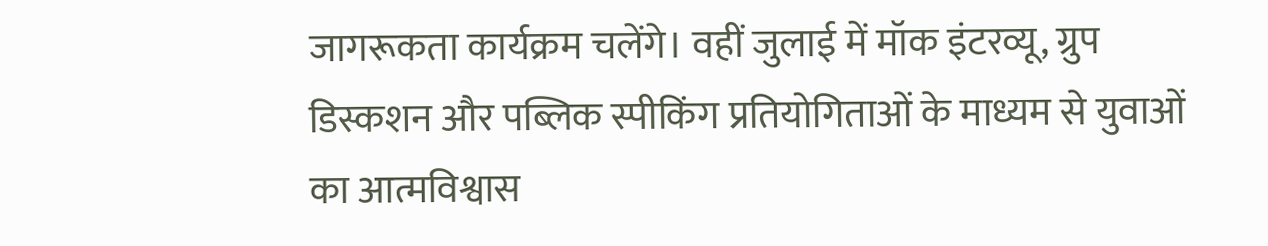जागरूकता कार्यक्रम चलेंगे। वहीं जुलाई में मॉक इंटरव्यू, ग्रुप डिस्कशन और पब्लिक स्पीकिंग प्रतियोगिताओं के माध्यम से युवाओं का आत्मविश्वास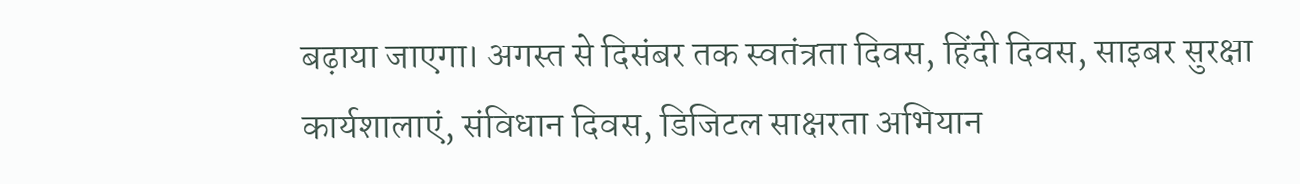बढ़ाया जाएगा। अगस्त से दिसंबर तक स्वतंत्रता दिवस, हिंदी दिवस, साइबर सुरक्षा कार्यशालाएं, संविधान दिवस, डिजिटल साक्षरता अभियान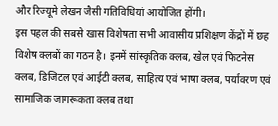और रिज्यूमे लेखन जैसी गतिविधियां आयोजित होंगी।
इस पहल की सबसे खास विशेषता सभी आवासीय प्रशिक्षण केंद्रों में छह विशेष क्लबों का गठन है। इनमें सांस्कृतिक क्लब, खेल एवं फिटनेस क्लब, डिजिटल एवं आईटी क्लब, साहित्य एवं भाषा क्लब, पर्यावरण एवं सामाजिक जागरूकता क्लब तथा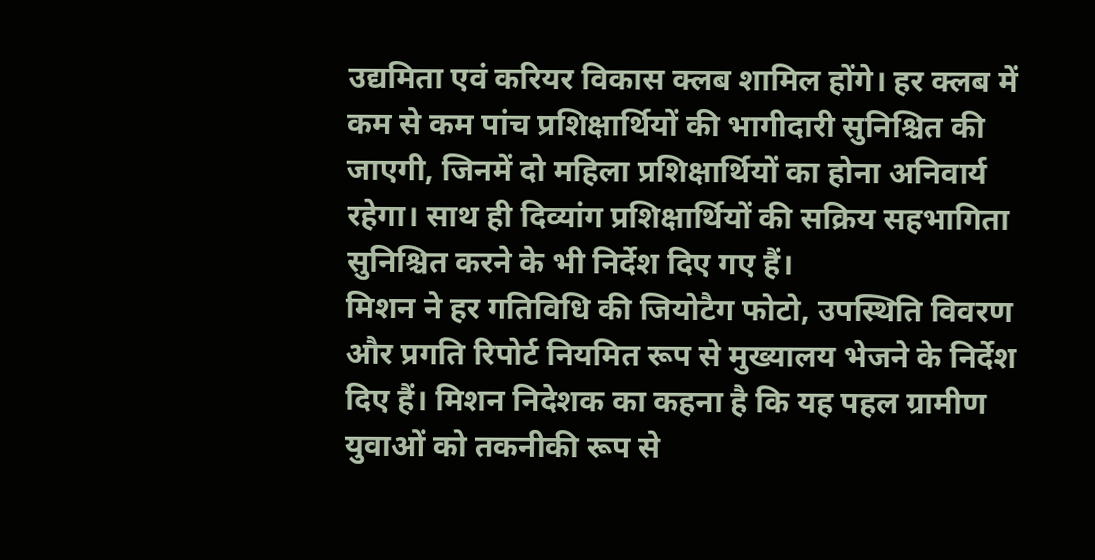उद्यमिता एवं करियर विकास क्लब शामिल होंगे। हर क्लब में कम से कम पांच प्रशिक्षार्थियों की भागीदारी सुनिश्चित की जाएगी, जिनमें दो महिला प्रशिक्षार्थियों का होना अनिवार्य रहेगा। साथ ही दिव्यांग प्रशिक्षार्थियों की सक्रिय सहभागिता सुनिश्चित करने के भी निर्देश दिए गए हैं।
मिशन ने हर गतिविधि की जियोटैग फोटो, उपस्थिति विवरण और प्रगति रिपोर्ट नियमित रूप से मुख्यालय भेजने के निर्देश दिए हैं। मिशन निदेशक का कहना है कि यह पहल ग्रामीण युवाओं को तकनीकी रूप से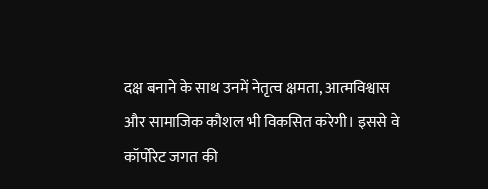दक्ष बनाने के साथ उनमें नेतृत्व क्षमता, आत्मविश्वास और सामाजिक कौशल भी विकसित करेगी। इससे वे कॉर्पोरेट जगत की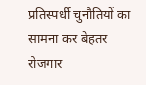प्रतिस्पर्धी चुनौतियों का सामना कर बेहतर रोजगार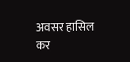अवसर हासिल कर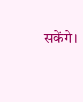सकेंगे।